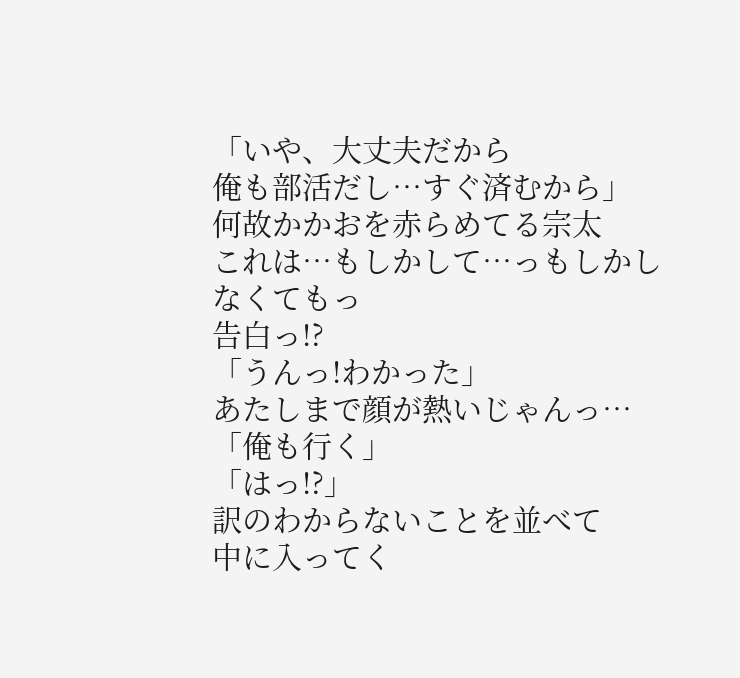「いや、大丈夫だから
俺も部活だし…すぐ済むから」
何故かかおを赤らめてる宗太
これは…もしかして…っもしかしなくてもっ
告白っ!?
「うんっ!わかった」
あたしまで顔が熱いじゃんっ…
「俺も行く」
「はっ!?」
訳のわからないことを並べて
中に入ってく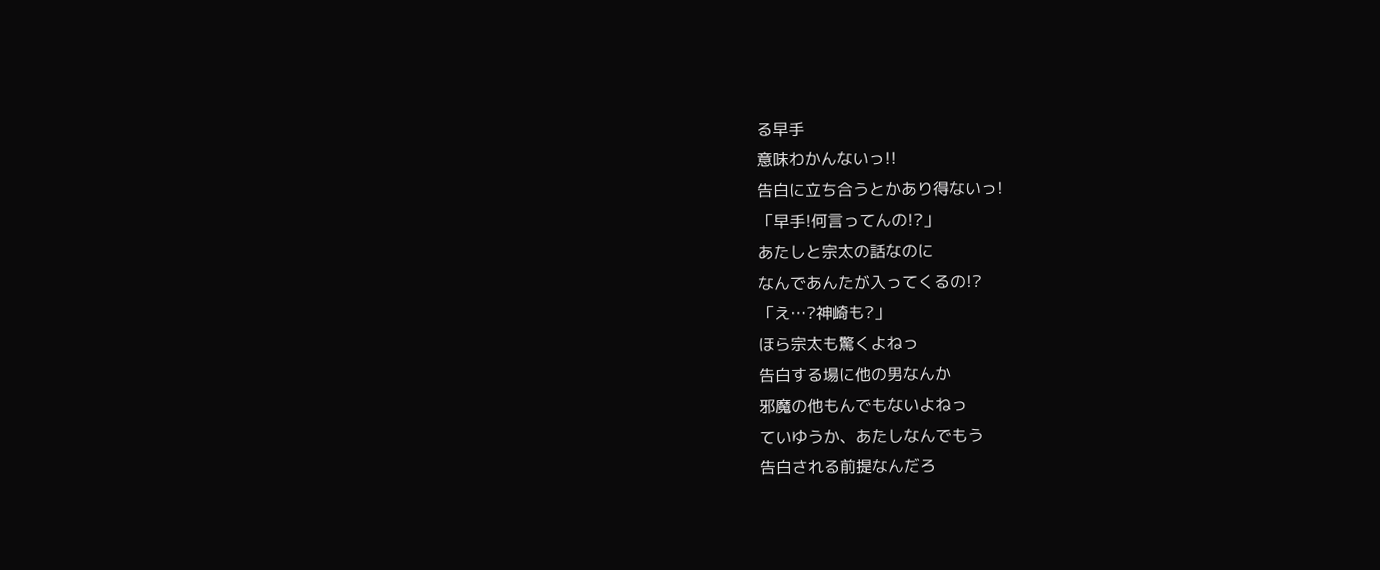る早手
意味わかんないっ!!
告白に立ち合うとかあり得ないっ!
「早手!何言ってんの!?」
あたしと宗太の話なのに
なんであんたが入ってくるの!?
「え…?神崎も?」
ほら宗太も驚くよねっ
告白する場に他の男なんか
邪魔の他もんでもないよねっ
ていゆうか、あたしなんでもう
告白される前提なんだろ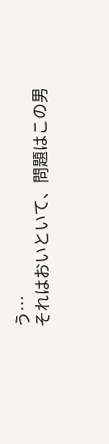う…
それはおいといて、問題はこの男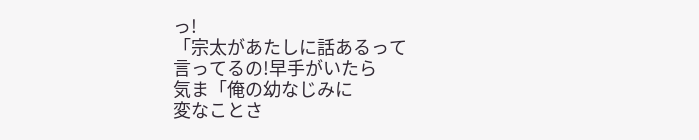っ!
「宗太があたしに話あるって
言ってるの!早手がいたら
気ま「俺の幼なじみに
変なことさ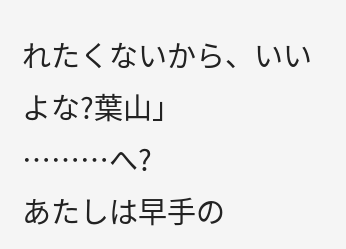れたくないから、いいよな?葉山」
………へ?
あたしは早手の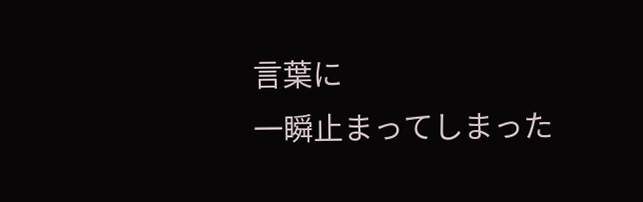言葉に
一瞬止まってしまった